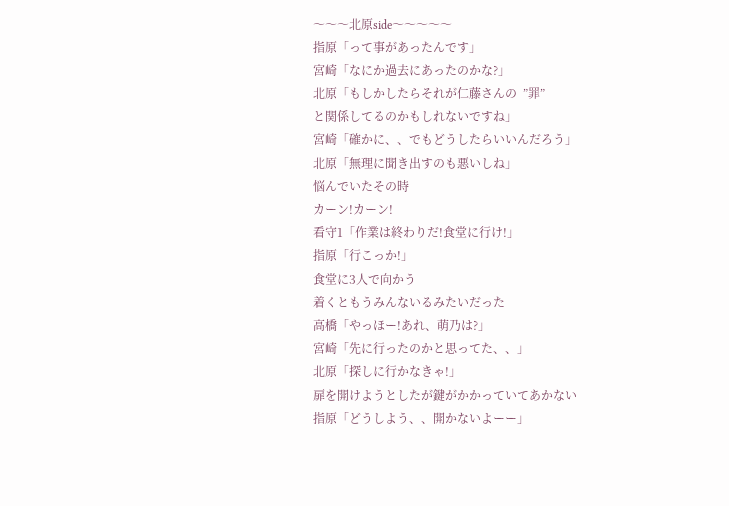〜〜〜北原side〜〜〜〜〜
指原「って事があったんです」
宮崎「なにか過去にあったのかな?」
北原「もしかしたらそれが仁藤さんの  ”罪”
と関係してるのかもしれないですね」
宮崎「確かに、、でもどうしたらいいんだろう」
北原「無理に聞き出すのも悪いしね」
悩んでいたその時
カーン!カーン!
看守1「作業は終わりだ!食堂に行け!」
指原「行こっか!」
食堂に3人で向かう
着くともうみんないるみたいだった
高橋「やっほー!あれ、萌乃は?」
宮崎「先に行ったのかと思ってた、、」
北原「探しに行かなきゃ!」
扉を開けようとしたが鍵がかかっていてあかない
指原「どうしよう、、開かないよーー」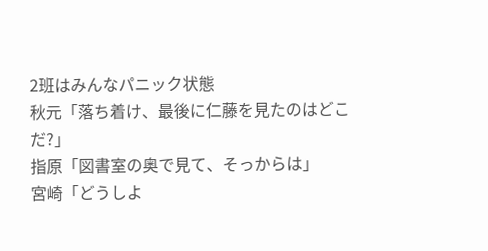2班はみんなパニック状態
秋元「落ち着け、最後に仁藤を見たのはどこだ?」
指原「図書室の奥で見て、そっからは」
宮崎「どうしよ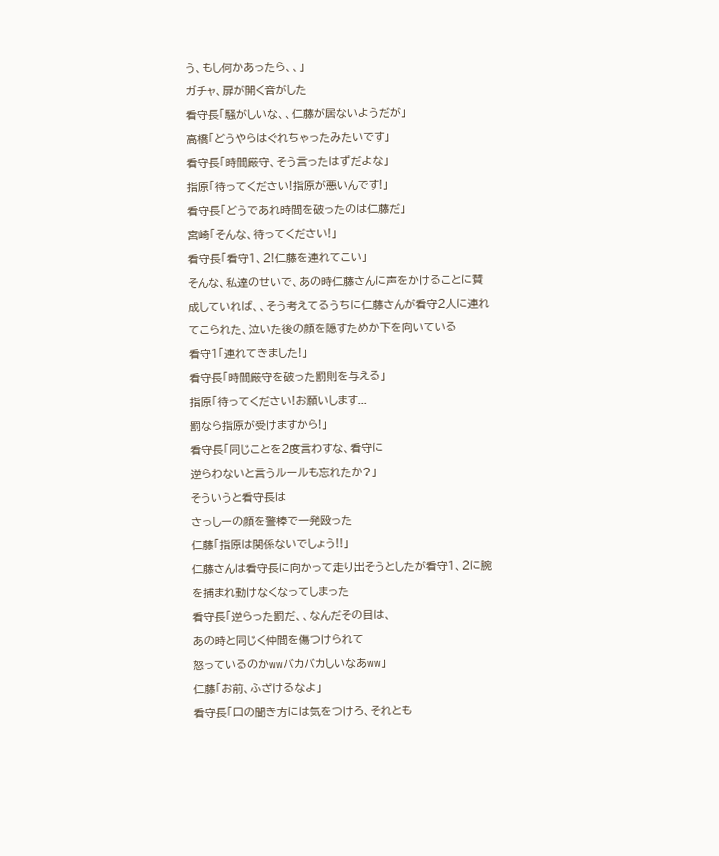う、もし何かあったら、、」
ガチャ、扉が開く音がした
看守長「騒がしいな、、仁藤が居ないようだが」
高橋「どうやらはぐれちゃったみたいです」
看守長「時間厳守、そう言ったはずだよな」
指原「待ってください!指原が悪いんです!」
看守長「どうであれ時間を破ったのは仁藤だ」
宮崎「そんな、待ってください!」
看守長「看守1、2!仁藤を連れてこい」
そんな、私達のせいで、あの時仁藤さんに声をかけることに賛成していれば、、そう考えてるうちに仁藤さんが看守2人に連れてこられた、泣いた後の顔を隠すためか下を向いている
看守1「連れてきました!」
看守長「時間厳守を破った罰則を与える」
指原「待ってください!お願いします...
罰なら指原が受けますから!」
看守長「同じことを2度言わすな、看守に
逆らわないと言うルールも忘れたか?」
そういうと看守長は
さっしーの顔を警棒で一発殴った
仁藤「指原は関係ないでしょう!!」
仁藤さんは看守長に向かって走り出そうとしたが看守1、2に腕を捕まれ動けなくなってしまった
看守長「逆らった罰だ、、なんだその目は、
あの時と同じく仲間を傷つけられて
怒っているのかwwバカバカしいなあww」
仁藤「お前、ふざけるなよ」
看守長「口の聞き方には気をつけろ、それとも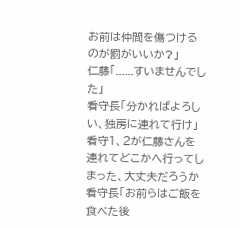お前は仲間を傷つけるのが罰がいいか?」
仁藤「......すいませんでした」
看守長「分かればよろしい、独房に連れて行け」
看守1、2が仁藤さんを連れてどこかへ行ってしまった、大丈夫だろうか
看守長「お前らはご飯を食べた後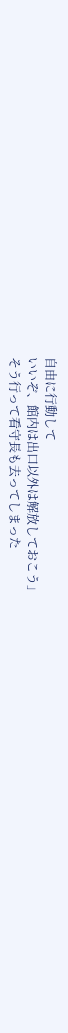自由に行動して
いいぞ、館内は出口以外は解放しておこう」
そう行って看守長も去ってしまった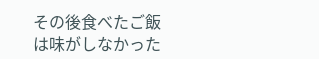その後食べたご飯は味がしなかった